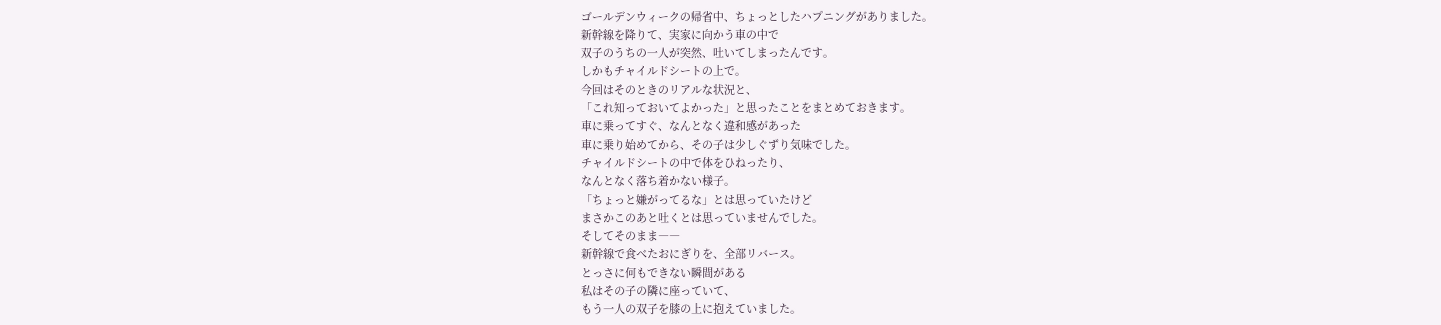ゴールデンウィークの帰省中、ちょっとしたハプニングがありました。
新幹線を降りて、実家に向かう車の中で
双子のうちの一人が突然、吐いてしまったんです。
しかもチャイルドシートの上で。
今回はそのときのリアルな状況と、
「これ知っておいてよかった」と思ったことをまとめておきます。
車に乗ってすぐ、なんとなく違和感があった
車に乗り始めてから、その子は少しぐずり気味でした。
チャイルドシートの中で体をひねったり、
なんとなく落ち着かない様子。
「ちょっと嫌がってるな」とは思っていたけど
まさかこのあと吐くとは思っていませんでした。
そしてそのまま――
新幹線で食べたおにぎりを、全部リバース。
とっさに何もできない瞬間がある
私はその子の隣に座っていて、
もう一人の双子を膝の上に抱えていました。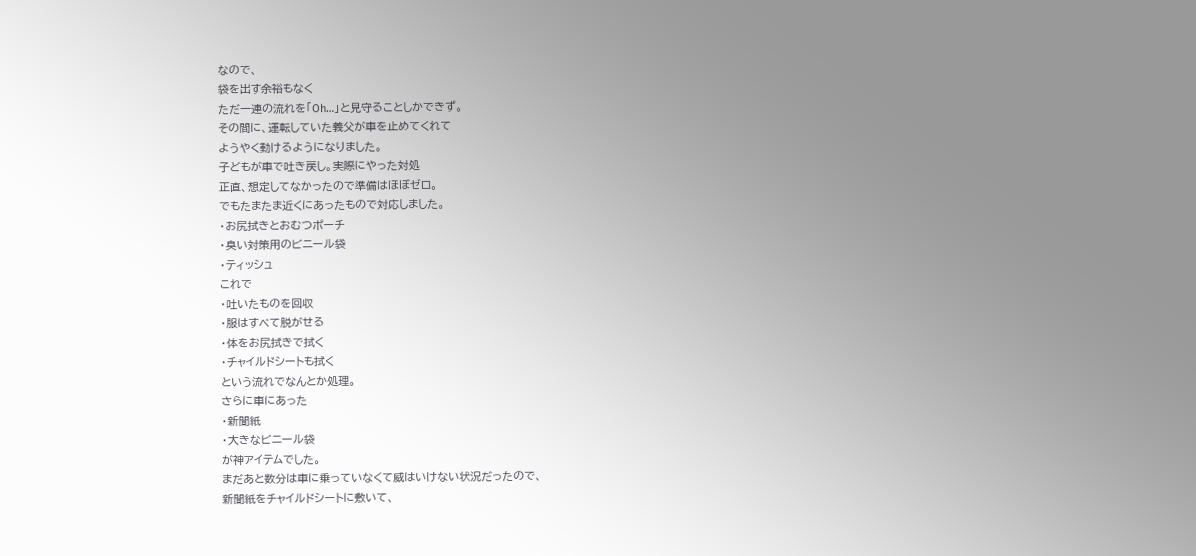なので、
袋を出す余裕もなく
ただ一連の流れを「Oh…」と見守ることしかできず。
その間に、運転していた義父が車を止めてくれて
ようやく動けるようになりました。
子どもが車で吐き戻し。実際にやった対処
正直、想定してなかったので準備はほぼゼロ。
でもたまたま近くにあったもので対応しました。
・お尻拭きとおむつポーチ
・臭い対策用のビニール袋
・ティッシュ
これで
・吐いたものを回収
・服はすべて脱がせる
・体をお尻拭きで拭く
・チャイルドシートも拭く
という流れでなんとか処理。
さらに車にあった
・新聞紙
・大きなビニール袋
が神アイテムでした。
まだあと数分は車に乗っていなくて威はいけない状況だったので、
新聞紙をチャイルドシートに敷いて、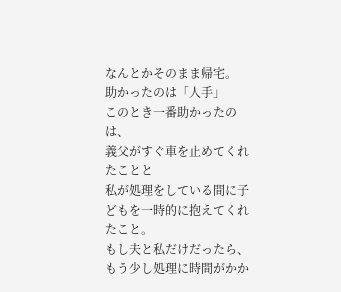なんとかそのまま帰宅。
助かったのは「人手」
このとき一番助かったのは、
義父がすぐ車を止めてくれたことと
私が処理をしている間に子どもを一時的に抱えてくれたこと。
もし夫と私だけだったら、
もう少し処理に時間がかか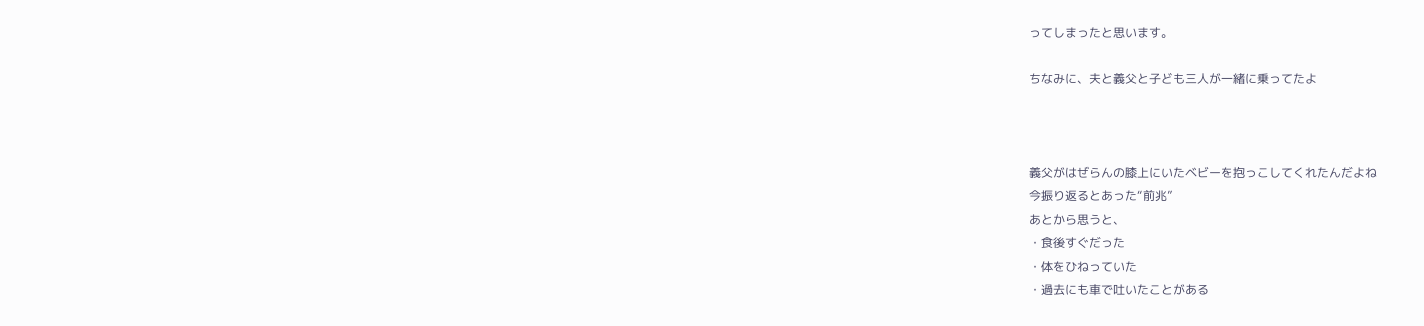ってしまったと思います。

ちなみに、夫と義父と子ども三人が一緒に乗ってたよ



義父がはぜらんの膝上にいたベビーを抱っこしてくれたんだよね
今振り返るとあった“前兆”
あとから思うと、
・食後すぐだった
・体をひねっていた
・過去にも車で吐いたことがある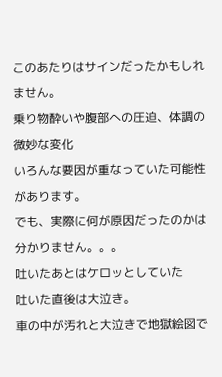このあたりはサインだったかもしれません。
乗り物酔いや腹部への圧迫、体調の微妙な変化
いろんな要因が重なっていた可能性があります。
でも、実際に何が原因だったのかは分かりません。。。
吐いたあとはケロッとしていた
吐いた直後は大泣き。
車の中が汚れと大泣きで地獄絵図で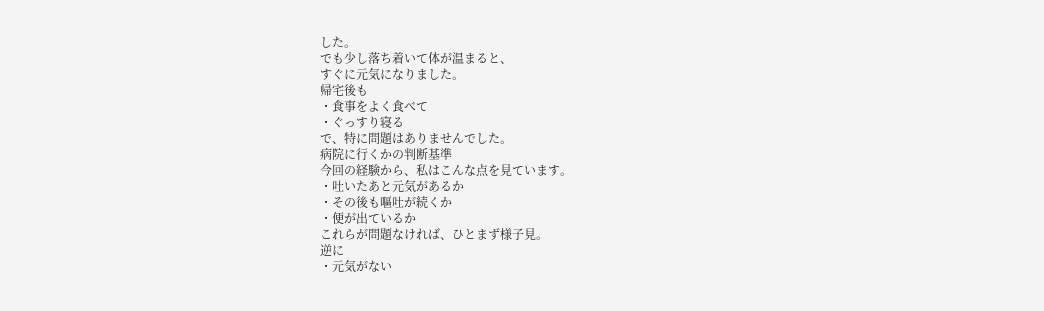した。
でも少し落ち着いて体が温まると、
すぐに元気になりました。
帰宅後も
・食事をよく食べて
・ぐっすり寝る
で、特に問題はありませんでした。
病院に行くかの判断基準
今回の経験から、私はこんな点を見ています。
・吐いたあと元気があるか
・その後も嘔吐が続くか
・便が出ているか
これらが問題なければ、ひとまず様子見。
逆に
・元気がない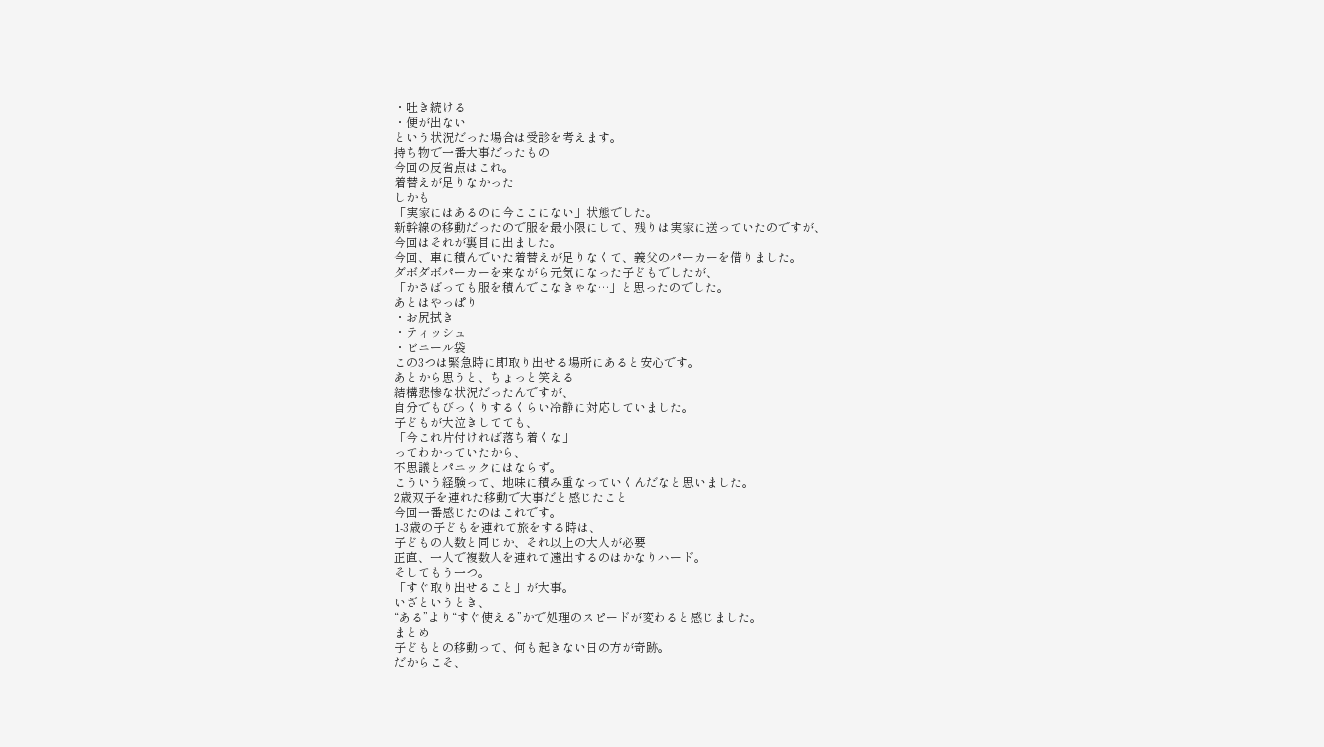・吐き続ける
・便が出ない
という状況だった場合は受診を考えます。
持ち物で一番大事だったもの
今回の反省点はこれ。
着替えが足りなかった
しかも
「実家にはあるのに今ここにない」状態でした。
新幹線の移動だったので服を最小限にして、残りは実家に送っていたのですが、
今回はそれが裏目に出ました。
今回、車に積んでいた着替えが足りなくて、義父のパーカーを借りました。
ダボダボパーカーを来ながら元気になった子どもでしたが、
「かさばっても服を積んでこなきゃな…」と思ったのでした。
あとはやっぱり
・お尻拭き
・ティッシュ
・ビニール袋
この3つは緊急時に即取り出せる場所にあると安心です。
あとから思うと、ちょっと笑える
結構悲惨な状況だったんですが、
自分でもびっくりするくらい冷静に対応していました。
子どもが大泣きしてても、
「今これ片付ければ落ち着くな」
ってわかっていたから、
不思議とパニックにはならず。
こういう経験って、地味に積み重なっていくんだなと思いました。
2歳双子を連れた移動で大事だと感じたこと
今回一番感じたのはこれです。
1-3歳の子どもを連れて旅をする時は、
子どもの人数と同じか、それ以上の大人が必要
正直、一人で複数人を連れて遠出するのはかなりハード。
そしてもう一つ。
「すぐ取り出せること」が大事。
いざというとき、
“ある”より“すぐ使える”かで処理のスピードが変わると感じました。
まとめ
子どもとの移動って、何も起きない日の方が奇跡。
だからこそ、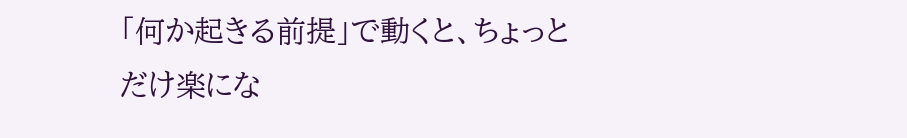「何か起きる前提」で動くと、ちょっとだけ楽にな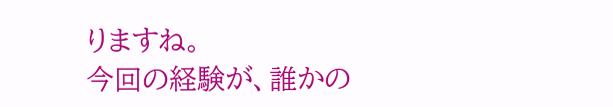りますね。
今回の経験が、誰かの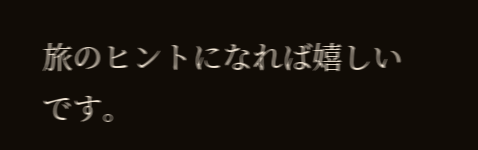旅のヒントになれば嬉しいです。